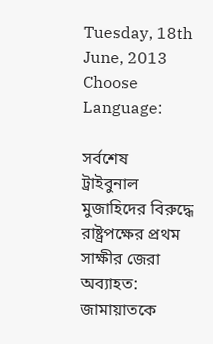Tuesday, 18th June, 2013
Choose Language:

সর্বশেষ
ট্রাইবুনাল
মুজাহিদের বিরুদ্ধে রাষ্ট্রপক্ষের প্রথম সাক্ষীর জেরা অব্যাহত: জামায়াতকে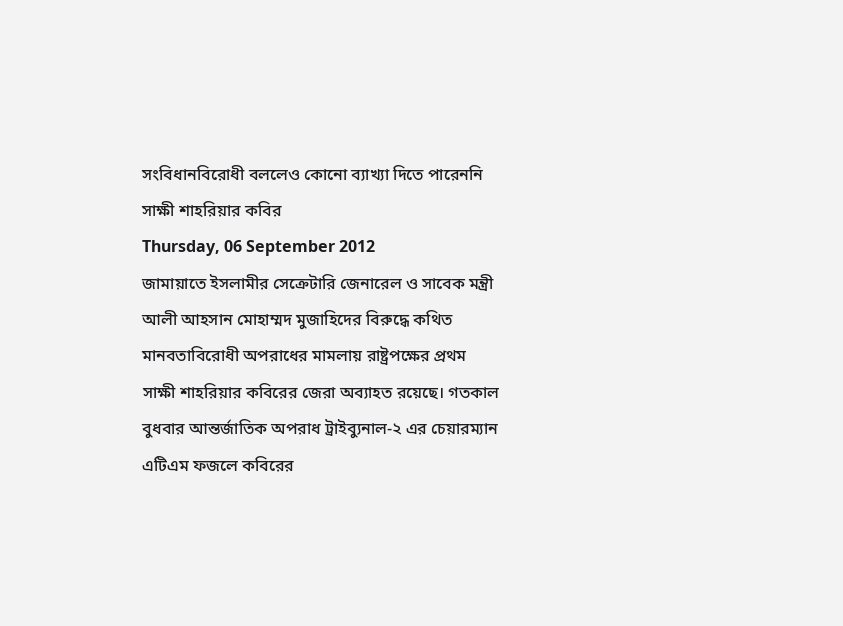সংবিধানবিরোধী বললেও কোনো ব্যাখ্যা দিতে পারেননি সাক্ষী শাহরিয়ার কবির
Thursday, 06 September 2012
জামায়াতে ইসলামীর সেক্রেটারি জেনারেল ও সাবেক মন্ত্রী আলী আহসান মোহাম্মদ মুজাহিদের বিরুদ্ধে কথিত মানবতাবিরোধী অপরাধের মামলায় রাষ্ট্রপক্ষের প্রথম সাক্ষী শাহরিয়ার কবিরের জেরা অব্যাহত রয়েছে। গতকাল বুধবার আন্তর্জাতিক অপরাধ ট্রাইব্যুনাল-২ এর চেয়ারম্যান এটিএম ফজলে কবিরের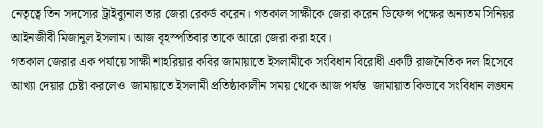নেতৃত্বে তিন সদস্যের ট্রাইব্যুনাল তার জেরা রেকর্ড করেন। গতকাল সাক্ষীকে জেরা করেন ডিফেন্স পক্ষের অন্যতম সিনিয়র আইনজীবী মিজানুল ইসলাম। আজ বৃহস্পতিবার তাকে আরো জেরা করা হবে।
গতকাল জেরার এক পর্যায়ে সাক্ষী শাহরিয়ার কবির জামায়াতে ইসলামীকে সংবিধান বিরোধী একটি রাজনৈতিক দল হিসেবে আখ্যা দেয়ার চেষ্টা করলেও  জামায়াতে ইসলামী প্রতিষ্ঠাকালীন সময় থেকে আজ পর্যন্ত  জামায়াত কিভাবে সংবিধান লঙ্ঘন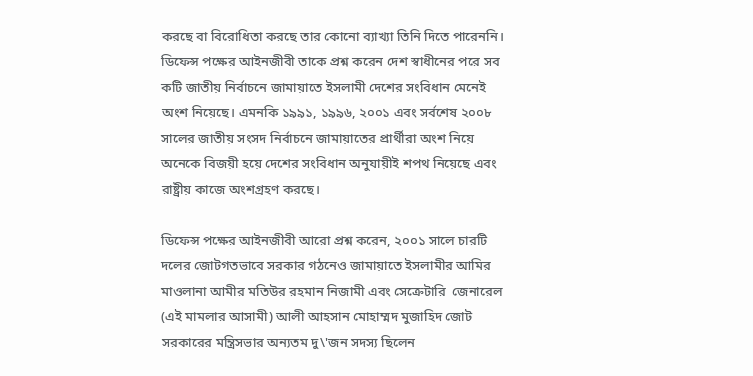করছে বা বিরোধিতা করছে তার কোনো ব্যাখ্যা তিনি দিতে পারেননি।  ডিফেন্স পক্ষের আইনজীবী তাকে প্রশ্ন করেন দেশ স্বাধীনের পরে সব কটি জাতীয় নির্বাচনে জামায়াতে ইসলামী দেশের সংবিধান মেনেই  অংশ নিয়েছে। এমনকি ১৯৯১, ১৯৯৬, ২০০১ এবং সর্বশেষ ২০০৮ সালের জাতীয় সংসদ নির্বাচনে জামায়াতের প্রার্থীরা অংশ নিয়ে অনেকে বিজয়ী হয়ে দেশের সংবিধান অনুযায়ীই শপথ নিয়েছে এবং রাষ্ট্রীয় কাজে অংশগ্রহণ করছে।

ডিফেন্স পক্ষের আইনজীবী আরো প্রশ্ন করেন, ২০০১ সালে চারটি দলের জোটগতভাবে সরকার গঠনেও জামায়াতে ইসলামীর আমির মাওলানা আমীর মতিউর রহমান নিজামী এবং সেক্রেটারি  জেনারেল (এই মামলার আসামী) আলী আহসান মোহাম্মদ মুজাহিদ জোট সরকারের মন্ত্রিসভার অন্যতম দু\'জন সদস্য ছিলেন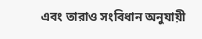এবং তারাও সংবিধান অনুযায়ী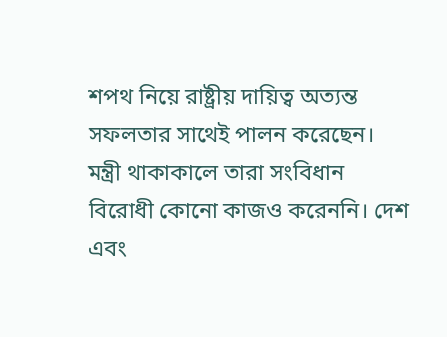শপথ নিয়ে রাষ্ট্রীয় দায়িত্ব অত্যন্ত সফলতার সাথেই পালন করেছেন। মন্ত্রী থাকাকালে তারা সংবিধান বিরোধী কোনো কাজও করেননি। দেশ এবং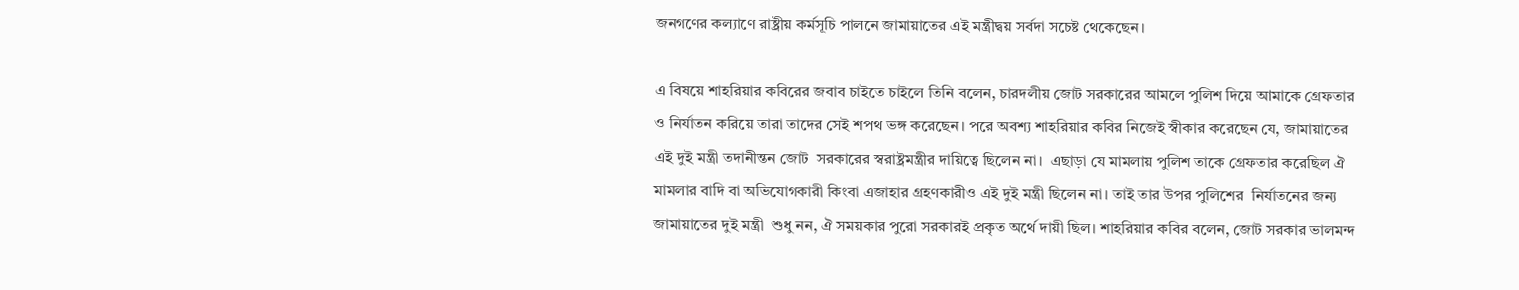জনগণের কল্যাণে রাষ্ট্রীয় কর্মসূচি পালনে জামায়াতের এই মন্ত্রীদ্বয় সর্বদা সচেষ্ট থেকেছেন।

এ বিষয়ে শাহরিয়ার কবিরের জবাব চাইতে চাইলে তিনি বলেন, চারদলীয় জোট সরকারের আমলে পুলিশ দিয়ে আমাকে গ্রেফতার ও নির্যাতন করিয়ে তারা তাদের সেই শপথ ভঙ্গ করেছেন। পরে অবশ্য শাহরিয়ার কবির নিজেই স্বীকার করেছেন যে, জামায়াতের এই দুই মন্ত্রী তদানীন্তন জোট  সরকারের স্বরাষ্ট্রমন্ত্রীর দায়িত্বে ছিলেন না।  এছাড়া যে মামলায় পুলিশ তাকে গ্রেফতার করেছিল ঐ মামলার বাদি বা অভিযোগকারী কিংবা এজাহার গ্রহণকারীও এই দুই মন্ত্রী ছিলেন না। তাই তার উপর পুলিশের  নির্যাতনের জন্য  জামায়াতের দুই মন্ত্রী  শুধু নন, ঐ সময়কার পুরো সরকারই প্রকৃত অর্থে দায়ী ছিল। শাহরিয়ার কবির বলেন, জোট সরকার ভালমন্দ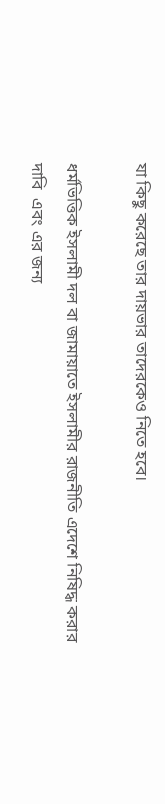যা কিছু করেছে তার দায়ভার তাদেরকেও নিতে হবে।

ধর্মভিত্তিক ইসলামী দল বা জামায়াতে ইসলামীর রাজনীতি এদেশে নিষিদ্ধ করার দাবি  এবং এর জন্য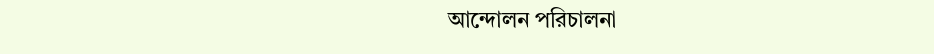আন্দোলন পরিচালনা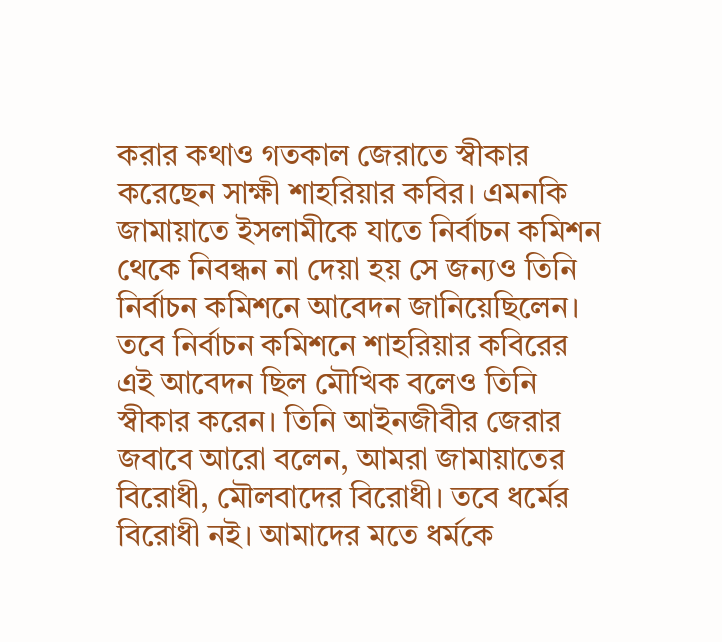করার কথাও গতকাল জেরাতে স্বীকার করেছেন সাক্ষী শাহরিয়ার কবির। এমনকি জামায়াতে ইসলামীকে যাতে নির্বাচন কমিশন থেকে নিবন্ধন না দেয়া হয় সে জন্যও তিনি নির্বাচন কমিশনে আবেদন জানিয়েছিলেন। তবে নির্বাচন কমিশনে শাহরিয়ার কবিরের এই আবেদন ছিল মৌখিক বলেও তিনি স্বীকার করেন। তিনি আইনজীবীর জেরার জবাবে আরো বলেন, আমরা জামায়াতের বিরোধী, মৌলবাদের বিরোধী। তবে ধর্মের বিরোধী নই। আমাদের মতে ধর্মকে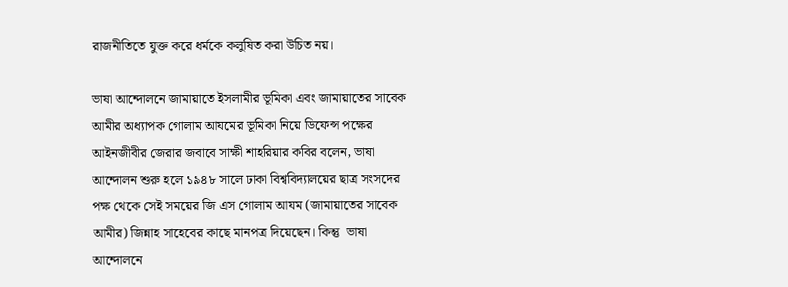রাজনীতিতে যুক্ত করে ধর্মকে কলুষিত করা উচিত নয়।

ভাষা আন্দোলনে জামায়াতে ইসলামীর ভূমিকা এবং জামায়াতের সাবেক আমীর অধ্যাপক গোলাম আযমের ভূমিকা নিয়ে ডিফেন্স পক্ষের আইনজীবীর জেরার জবাবে সাক্ষী শাহরিয়ার কবির বলেন, ভাষা আন্দোলন শুরু হলে ১৯৪৮ সালে ঢাকা বিশ্ববিদ্যালয়ের ছাত্র সংসদের  পক্ষ থেকে সেই সময়ের জি এস গোলাম আযম (জামায়াতের সাবেক আমীর) জিন্নাহ সাহেবের কাছে মানপত্র দিয়েছেন। কিন্তু  ভাষা আন্দোলনে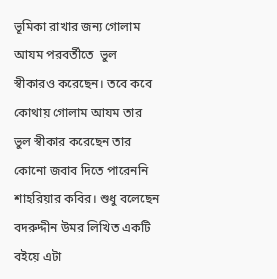ভূমিকা রাখার জন্য গোলাম আযম পরবর্তীতে  ভুল স্বীকারও করেছেন। তবে কবে কোথায় গোলাম আযম তার ভুল স্বীকার করেছেন তার কোনো জবাব দিতে পারেননি শাহরিয়ার কবির। শুধু বলেছেন বদরুদ্দীন উমর লিখিত একটি বইয়ে এটা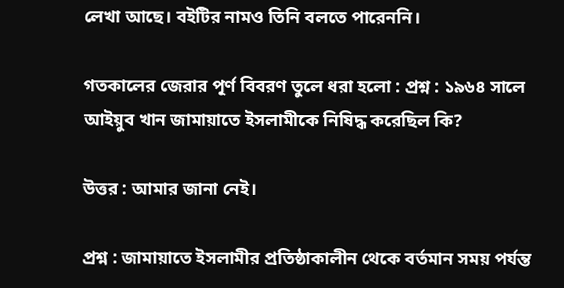লেখা আছে। বইটির নামও তিনি বলতে পারেননি।

গতকালের জেরার পূর্ণ বিবরণ তুলে ধরা হলো : প্রশ্ন : ১৯৬৪ সালে আইয়ুব খান জামায়াতে ইসলামীকে নিষিদ্ধ করেছিল কি?

উত্তর : আমার জানা নেই।

প্রশ্ন : জামায়াতে ইসলামীর প্রতিষ্ঠাকালীন থেকে বর্তমান সময় পর্যন্ত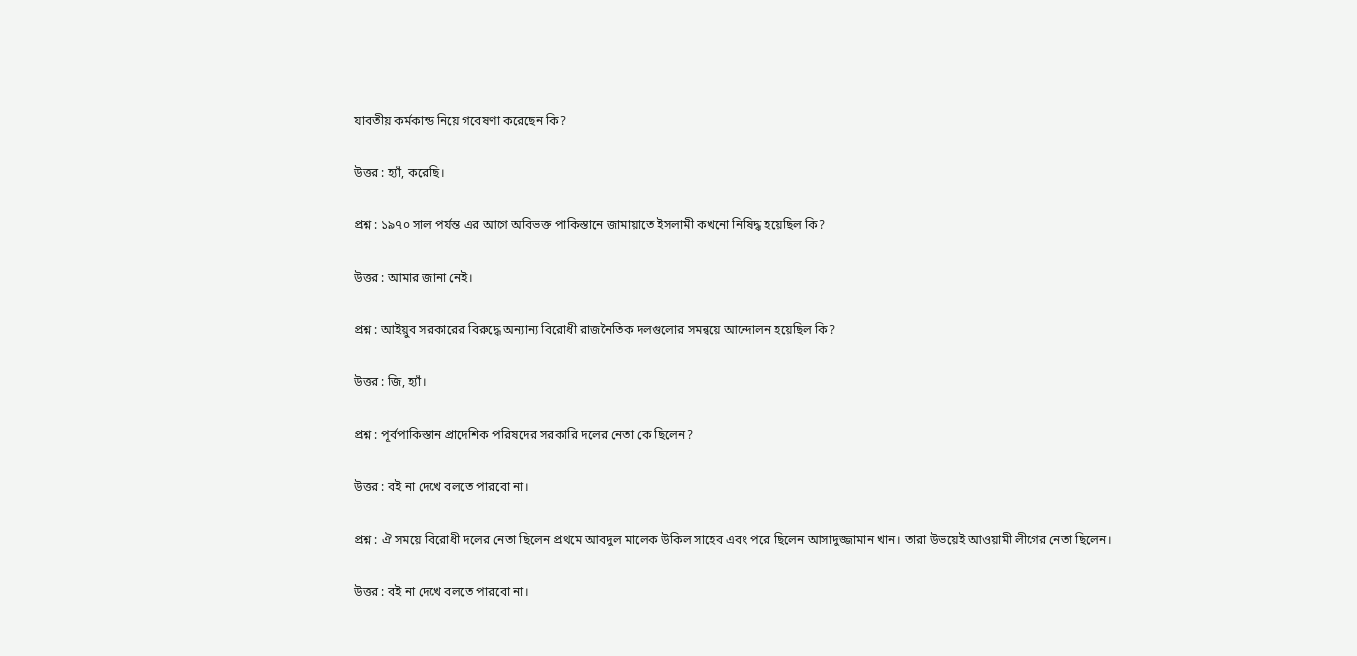যাবতীয় কর্মকান্ড নিয়ে গবেষণা করেছেন কি?

উত্তর : হ্যাঁ, করেছি।

প্রশ্ন : ১৯৭০ সাল পর্যন্ত এর আগে অবিভক্ত পাকিস্তানে জামায়াতে ইসলামী কখনো নিষিদ্ধ হয়েছিল কি?

উত্তর : আমার জানা নেই।

প্রশ্ন : আইয়ুব সরকারের বিরুদ্ধে অন্যান্য বিরোধী রাজনৈতিক দলগুলোর সমন্বয়ে আন্দোলন হয়েছিল কি?

উত্তর : জি, হ্যাঁ।

প্রশ্ন : পূর্বপাকিস্তান প্রাদেশিক পরিষদের সরকারি দলের নেতা কে ছিলেন?

উত্তর : বই না দেখে বলতে পারবো না।

প্রশ্ন : ঐ সময়ে বিরোধী দলের নেতা ছিলেন প্রথমে আবদুল মালেক উকিল সাহেব এবং পরে ছিলেন আসাদুজ্জামান খান। তারা উভয়েই আওয়ামী লীগের নেতা ছিলেন।

উত্তর : বই না দেখে বলতে পারবো না।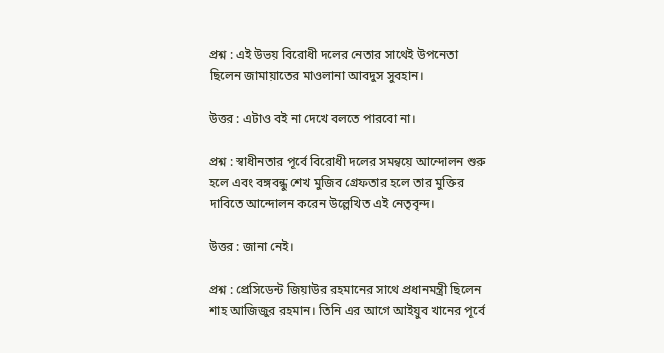প্রশ্ন : এই উভয় বিরোধী দলের নেতার সাথেই উপনেতা ছিলেন জামায়াতের মাওলানা আবদুস সুবহান।

উত্তর : এটাও বই না দেখে বলতে পারবো না।

প্রশ্ন : স্বাধীনতার পূর্বে বিরোধী দলের সমন্বয়ে আন্দোলন শুরু হলে এবং বঙ্গবন্ধু শেখ মুজিব গ্রেফতার হলে তার মুক্তির দাবিতে আন্দোলন করেন উল্লেখিত এই নেতৃবৃন্দ।

উত্তর : জানা নেই।

প্রশ্ন : প্রেসিডেন্ট জিয়াউর রহমানের সাথে প্রধানমন্ত্রী ছিলেন শাহ আজিজুর রহমান। তিনি এর আগে আইয়ুব খানের পূর্বে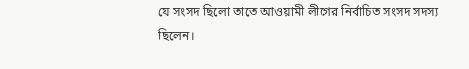যে সংসদ ছিলো তাতে আওয়ামী লীগের নির্বাচিত সংসদ সদস্য ছিলেন।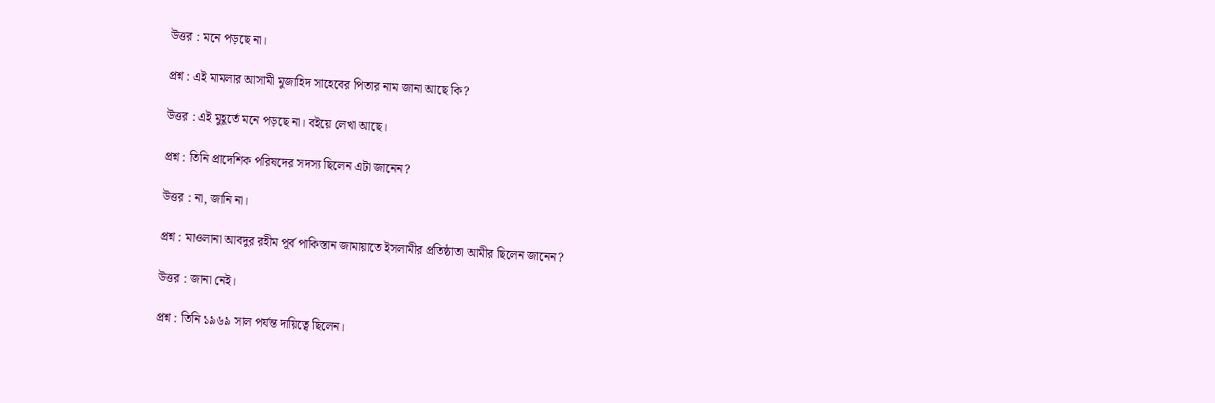উত্তর : মনে পড়ছে না।

প্রশ্ন : এই মামলার আসামী মুজাহিদ সাহেবের পিতার নাম জানা আছে কি?

উত্তর : এই মুহূর্তে মনে পড়ছে না। বইয়ে লেখা আছে।

প্রশ্ন : তিনি প্রাদেশিক পরিষদের সদস্য ছিলেন এটা জানেন?

উত্তর : না, জানি না।

প্রশ্ন : মাওলানা আবদুর রহীম পূর্ব পাকিস্তান জামায়াতে ইসলামীর প্রতিষ্ঠাতা আমীর ছিলেন জানেন?

উত্তর : জানা নেই।

প্রশ্ন : তিনি ১৯৬৯ সাল পর্যন্ত দায়িত্বে ছিলেন।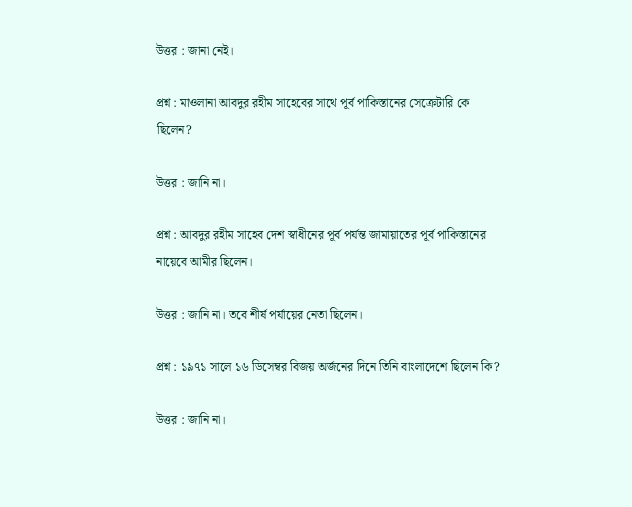উত্তর : জানা নেই।

প্রশ্ন : মাওলানা আবদুর রহীম সাহেবের সাথে পূর্ব পাকিস্তানের সেক্রেটারি কে ছিলেন?

উত্তর : জানি না।

প্রশ্ন : আবদুর রহীম সাহেব দেশ স্বাধীনের পূর্ব পর্যন্ত জামায়াতের পূর্ব পাকিস্তানের নায়েবে আমীর ছিলেন।

উত্তর : জানি না। তবে শীর্ষ পর্যায়ের নেতা ছিলেন।

প্রশ্ন : ১৯৭১ সালে ১৬ ডিসেম্বর বিজয় অর্জনের দিনে তিনি বাংলাদেশে ছিলেন কি?

উত্তর : জানি না।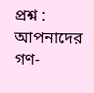প্রশ্ন : আপনাদের গণ-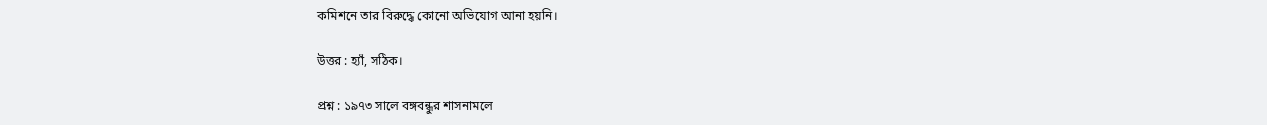কমিশনে তার বিরুদ্ধে কোনো অভিযোগ আনা হয়নি।

উত্তর : হ্যাঁ, সঠিক।

প্রশ্ন : ১৯৭৩ সালে বঙ্গবন্ধুর শাসনামলে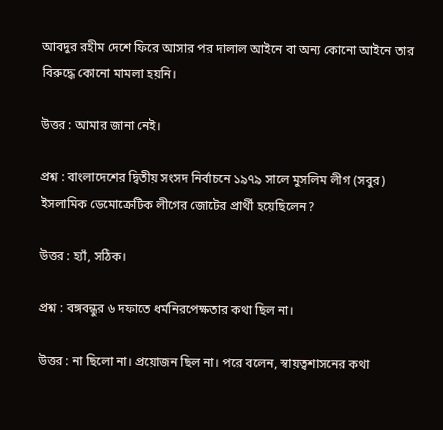আবদুর রহীম দেশে ফিরে আসার পর দালাল আইনে বা অন্য কোনো আইনে তার বিরুদ্ধে কোনো মামলা হয়নি।

উত্তর : আমার জানা নেই।

প্রশ্ন : বাংলাদেশের দ্বিতীয় সংসদ নির্বাচনে ১৯৭৯ সালে মুসলিম লীগ (সবুর) ইসলামিক ডেমোক্রেটিক লীগের জোটের প্রার্থী হয়েছিলেন?

উত্তর : হ্যাঁ, সঠিক।

প্রশ্ন : বঙ্গবন্ধুর ৬ দফাতে ধর্মনিরপেক্ষতার কথা ছিল না।

উত্তর : না ছিলো না। প্রয়োজন ছিল না। পরে বলেন, স্বায়ত্বশাসনের কথা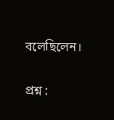বলেছিলেন।

প্রশ্ন :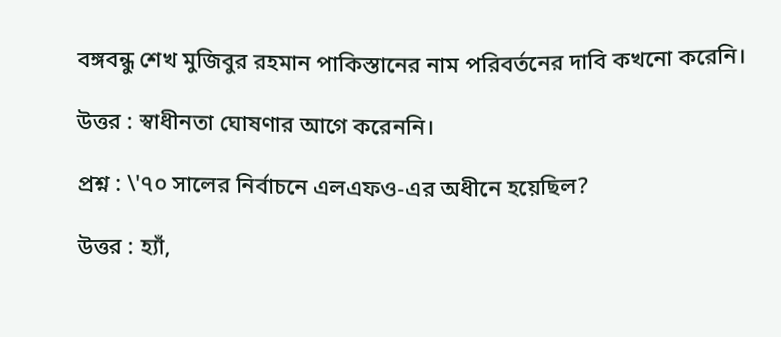বঙ্গবন্ধু শেখ মুজিবুর রহমান পাকিস্তানের নাম পরিবর্তনের দাবি কখনো করেনি।

উত্তর : স্বাধীনতা ঘোষণার আগে করেননি।

প্রশ্ন : \'৭০ সালের নির্বাচনে এলএফও-এর অধীনে হয়েছিল?

উত্তর : হ্যাঁ,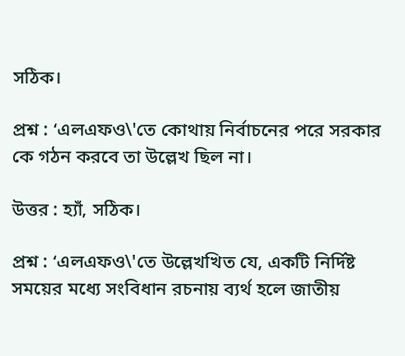সঠিক।

প্রশ্ন : ‘এলএফও\'তে কোথায় নির্বাচনের পরে সরকার কে গঠন করবে তা উল্লেখ ছিল না।

উত্তর : হ্যাঁ, সঠিক।

প্রশ্ন : ‘এলএফও\'তে উল্লেখখিত যে, একটি নির্দিষ্ট সময়ের মধ্যে সংবিধান রচনায় ব্যর্থ হলে জাতীয়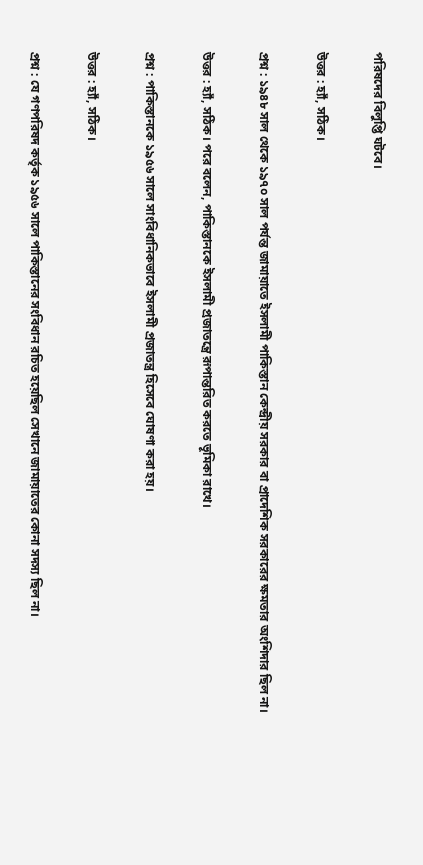পরিষদের বিলুপ্তি ঘটবে।

উত্তর : হ্যাঁ, সঠিক।

প্রশ্ন : ১৯৪৮ সাল থেকে ১৯৭০ সাল পর্যন্ত জামায়াতে ইসলামী পাকিস্তান কেন্দ্রীয় সরকার বা প্রাদেশিক সরকারের ক্ষমতার অংশিদার ছিল না।

উত্তর : হ্যাঁ, সঠিক। পরে বলেন, পাকিস্তানকে ইসলামী প্রজাতন্ত্রে রূপান্তরিত করতে ভূমিকা রাখে।

প্রশ্ন : পাকিস্তানকে ১৯৫৬ সালে সাংবিধানিকভাবে ইসলামী প্রজাতন্ত্র হিসেবে ঘোষণা করা হয়।

উত্তর : হ্যাঁ, সঠিক।

প্রশ্ন : যে গণপরিষদ কর্তৃক ১৯৫৬ সালে পাকিস্তানের সংবিধান রচিত হয়েছিল সেখানে জামায়াতের কোনা সদস্য ছিল না।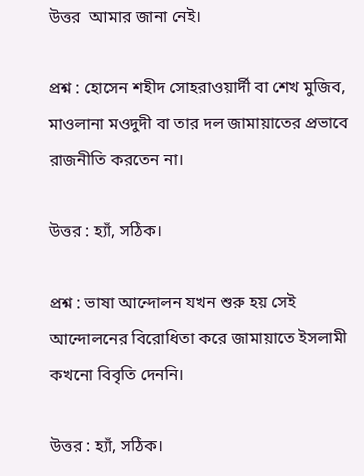উত্তর  আমার জানা নেই।

প্রশ্ন : হোসেন শহীদ সোহরাওয়ার্দী বা শেখ মুজিব, মাওলানা মওদুদী বা তার দল জামায়াতের প্রভাবে রাজনীতি করতেন না।

উত্তর : হ্যাঁ, সঠিক।

প্রশ্ন : ভাষা আন্দোলন যখন শুরু হয় সেই আন্দোলনের বিরোধিতা করে জামায়াতে ইসলামী কখনো বিবৃতি দেননি।

উত্তর : হ্যাঁ, সঠিক।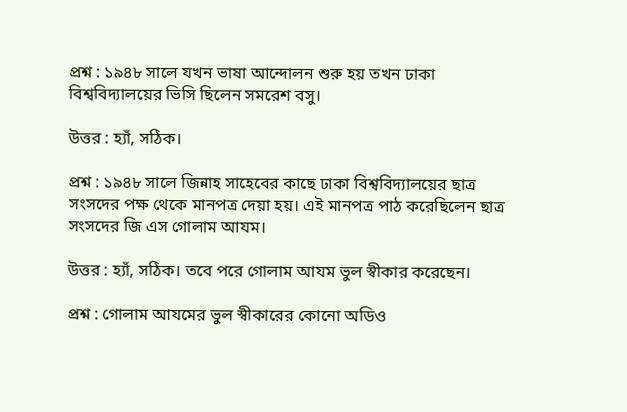প্রশ্ন : ১৯৪৮ সালে যখন ভাষা আন্দোলন শুরু হয় তখন ঢাকা বিশ্ববিদ্যালয়ের ভিসি ছিলেন সমরেশ বসু।

উত্তর : হ্যাঁ, সঠিক।

প্রশ্ন : ১৯৪৮ সালে জিন্নাহ সাহেবের কাছে ঢাকা বিশ্ববিদ্যালয়ের ছাত্র সংসদের পক্ষ থেকে মানপত্র দেয়া হয়। এই মানপত্র পাঠ করেছিলেন ছাত্র সংসদের জি এস গোলাম আযম।

উত্তর : হ্যাঁ, সঠিক। তবে পরে গোলাম আযম ভুল স্বীকার করেছেন।

প্রশ্ন : গোলাম আযমের ভুল স্বীকারের কোনো অডিও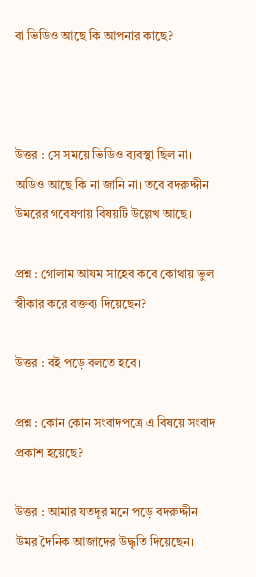বা ভিডিও আছে কি আপনার কাছে?



উত্তর : সে সময়ে ভিডিও ব্যবস্থা ছিল না। অডিও আছে কি না জানি না। তবে বদরুদ্দীন উমরের গবেষণায় বিষয়টি উল্লেখ আছে।

প্রশ্ন : গোলাম আযম সাহেব কবে কোথায় ভুল স্বীকার করে বক্তব্য দিয়েছেন?

উত্তর : বই পড়ে বলতে হবে।

প্রশ্ন : কোন কোন সংবাদপত্রে এ বিষয়ে সংবাদ প্রকাশ হয়েছে?

উত্তর : আমার যতদূর মনে পড়ে বদরুদ্দীন উমর দৈনিক আজাদের উদ্ধৃতি দিয়েছেন।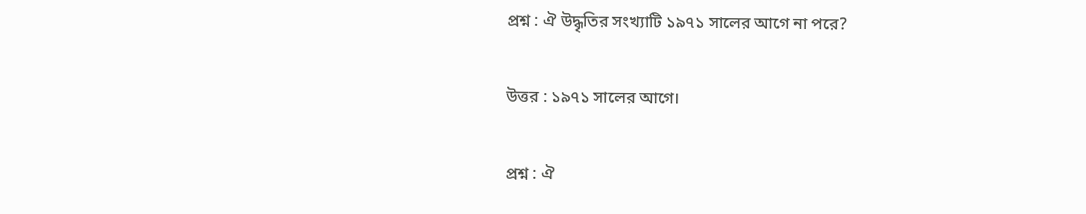প্রশ্ন : ঐ উদ্ধৃতির সংখ্যাটি ১৯৭১ সালের আগে না পরে?

উত্তর : ১৯৭১ সালের আগে।

প্রশ্ন : ঐ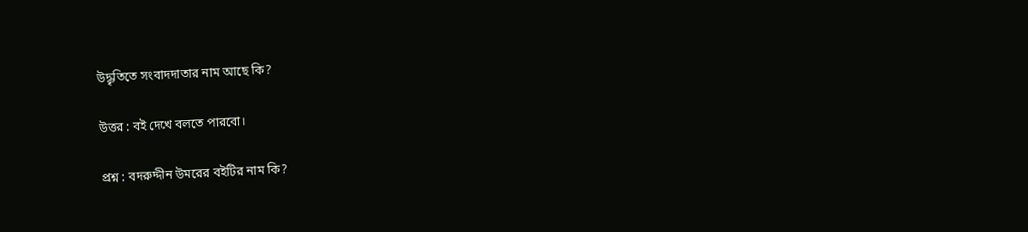উদ্ধৃতিতে সংবাদদাতার নাম আছে কি?

উত্তর : বই দেখে বলতে পারবো।

প্রশ্ন : বদরুদ্দীন উমরের বইটির নাম কি?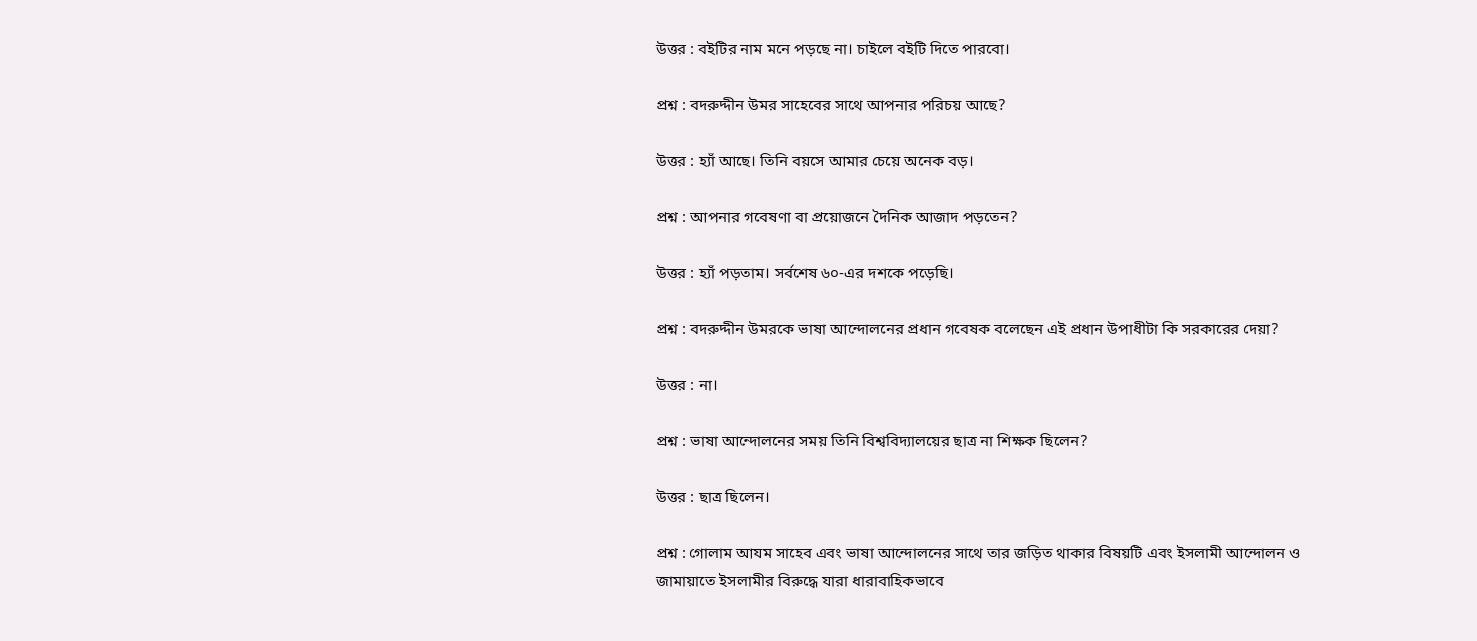উত্তর : বইটির নাম মনে পড়ছে না। চাইলে বইটি দিতে পারবো।

প্রশ্ন : বদরুদ্দীন উমর সাহেবের সাথে আপনার পরিচয় আছে?

উত্তর : হ্যাঁ আছে। তিনি বয়সে আমার চেয়ে অনেক বড়।

প্রশ্ন : আপনার গবেষণা বা প্রয়োজনে দৈনিক আজাদ পড়তেন?

উত্তর : হ্যাঁ পড়তাম। সর্বশেষ ৬০-এর দশকে পড়েছি।

প্রশ্ন : বদরুদ্দীন উমরকে ভাষা আন্দোলনের প্রধান গবেষক বলেছেন এই প্রধান উপাধীটা কি সরকারের দেয়া?

উত্তর : না।

প্রশ্ন : ভাষা আন্দোলনের সময় তিনি বিশ্ববিদ্যালয়ের ছাত্র না শিক্ষক ছিলেন?

উত্তর : ছাত্র ছিলেন।

প্রশ্ন : গোলাম আযম সাহেব এবং ভাষা আন্দোলনের সাথে তার জড়িত থাকার বিষয়টি এবং ইসলামী আন্দোলন ও জামায়াতে ইসলামীর বিরুদ্ধে যারা ধারাবাহিকভাবে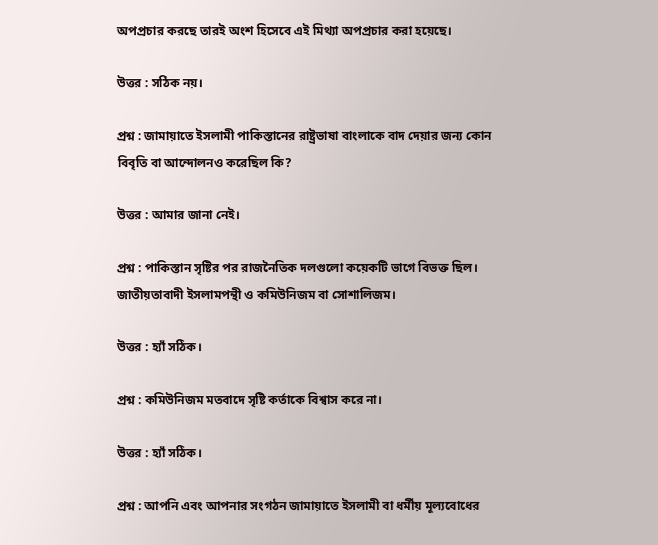অপপ্রচার করছে তারই অংশ হিসেবে এই মিথ্যা অপপ্রচার করা হয়েছে।

উত্তর : সঠিক নয়।

প্রশ্ন : জামায়াতে ইসলামী পাকিস্তানের রাষ্ট্রভাষা বাংলাকে বাদ দেয়ার জন্য কোন বিবৃতি বা আন্দোলনও করেছিল কি?

উত্তর : আমার জানা নেই।

প্রশ্ন : পাকিস্তান সৃষ্টির পর রাজনৈতিক দলগুলো কয়েকটি ভাগে বিভক্ত ছিল। জাতীয়তাবাদী ইসলামপন্থী ও কমিউনিজম বা সোশালিজম।

উত্তর : হ্যাঁ সঠিক।

প্রশ্ন : কমিউনিজম মতবাদে সৃষ্টি কর্তাকে বিশ্বাস করে না।

উত্তর : হ্যাঁ সঠিক।

প্রশ্ন : আপনি এবং আপনার সংগঠন জামায়াতে ইসলামী বা ধর্মীয় মূল্যবোধের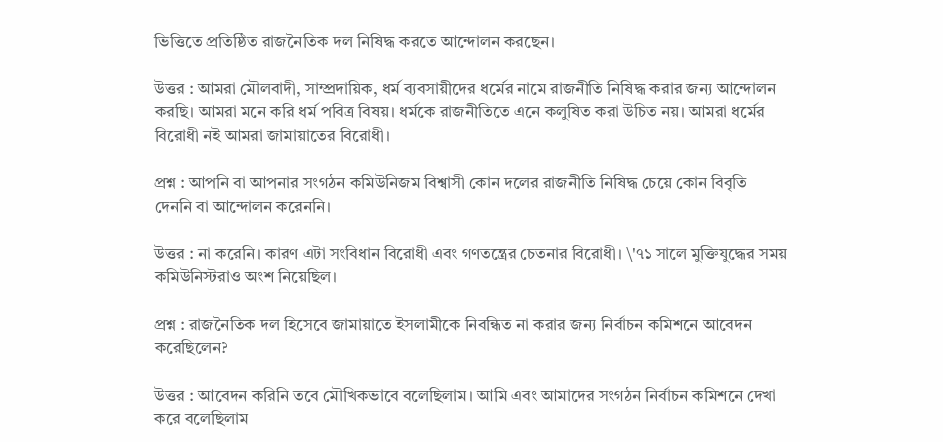ভিত্তিতে প্রতিষ্ঠিত রাজনৈতিক দল নিষিদ্ধ করতে আন্দোলন করছেন।

উত্তর : আমরা মৌলবাদী, সাম্প্রদায়িক, ধর্ম ব্যবসায়ীদের ধর্মের নামে রাজনীতি নিষিদ্ধ করার জন্য আন্দোলন করছি। আমরা মনে করি ধর্ম পবিত্র বিষয়। ধর্মকে রাজনীতিতে এনে কলুষিত করা উচিত নয়। আমরা ধর্মের বিরোধী নই আমরা জামায়াতের বিরোধী।

প্রশ্ন : আপনি বা আপনার সংগঠন কমিউনিজম বিশ্বাসী কোন দলের রাজনীতি নিষিদ্ধ চেয়ে কোন বিবৃতি দেননি বা আন্দোলন করেননি।

উত্তর : না করেনি। কারণ এটা সংবিধান বিরোধী এবং গণতন্ত্রের চেতনার বিরোধী। \'৭১ সালে মুক্তিযুদ্ধের সময় কমিউনিস্টরাও অংশ নিয়েছিল।

প্রশ্ন : রাজনৈতিক দল হিসেবে জামায়াতে ইসলামীকে নিবন্ধিত না করার জন্য নির্বাচন কমিশনে আবেদন করেছিলেন?

উত্তর : আবেদন করিনি তবে মৌখিকভাবে বলেছিলাম। আমি এবং আমাদের সংগঠন নির্বাচন কমিশনে দেখা করে বলেছিলাম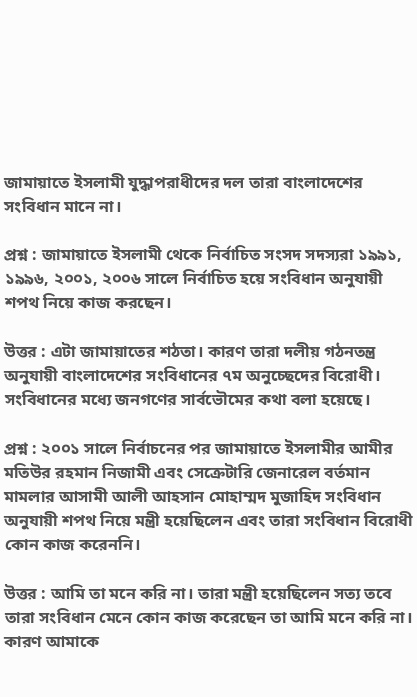জামায়াতে ইসলামী যুদ্ধাপরাধীদের দল তারা বাংলাদেশের সংবিধান মানে না।

প্রশ্ন : জামায়াতে ইসলামী থেকে নির্বাচিত সংসদ সদস্যরা ১৯৯১, ১৯৯৬, ২০০১, ২০০৬ সালে নির্বাচিত হয়ে সংবিধান অনুযায়ী শপথ নিয়ে কাজ করছেন।

উত্তর : এটা জামায়াতের শঠতা। কারণ তারা দলীয় গঠনতন্ত্র অনুযায়ী বাংলাদেশের সংবিধানের ৭ম অনুচ্ছেদের বিরোধী। সংবিধানের মধ্যে জনগণের সার্বভৌমের কথা বলা হয়েছে।

প্রশ্ন : ২০০১ সালে নির্বাচনের পর জামায়াতে ইসলামীর আমীর মতিউর রহমান নিজামী এবং সেক্রেটারি জেনারেল বর্তমান মামলার আসামী আলী আহসান মোহাম্মদ মুজাহিদ সংবিধান অনুযায়ী শপথ নিয়ে মন্ত্রী হয়েছিলেন এবং তারা সংবিধান বিরোধী কোন কাজ করেননি।

উত্তর : আমি তা মনে করি না। তারা মন্ত্রী হয়েছিলেন সত্য তবে তারা সংবিধান মেনে কোন কাজ করেছেন তা আমি মনে করি না। কারণ আমাকে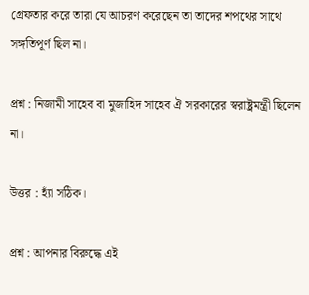গ্রেফতার করে তারা যে আচরণ করেছেন তা তাদের শপথের সাথে সঙ্গতিপূর্ণ ছিল না।

প্রশ্ন : নিজামী সাহেব বা মুজাহিদ সাহেব ঐ সরকারের স্বরাষ্ট্রমন্ত্রী ছিলেন না।

উত্তর : হ্যাঁ সঠিক।

প্রশ্ন : আপনার বিরুদ্ধে এই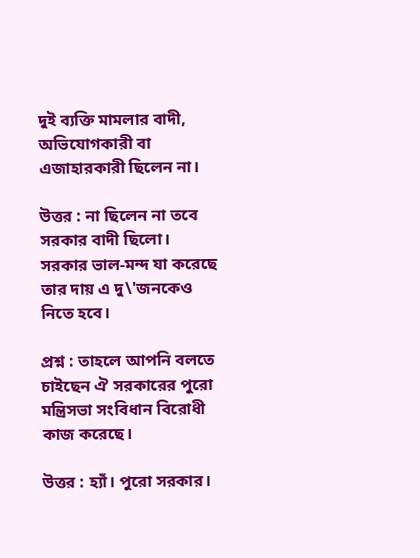দুই ব্যক্তি মামলার বাদী, অভিযোগকারী বা এজাহারকারী ছিলেন না।

উত্তর : না ছিলেন না তবে সরকার বাদী ছিলো। সরকার ভাল-মন্দ যা করেছে তার দায় এ দু\'জনকেও নিতে হবে।

প্রশ্ন : তাহলে আপনি বলতে চাইছেন ঐ সরকারের পুরো মন্ত্রিসভা সংবিধান বিরোধী কাজ করেছে।

উত্তর : হ্যাঁ। পুরো সরকার।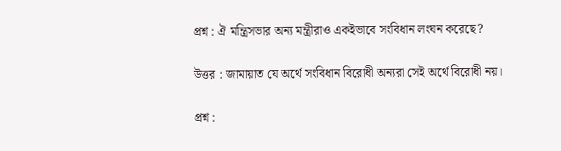প্রশ্ন : ঐ মন্ত্রিসভার অন্য মন্ত্রীরাও একইভাবে সংবিধান লংঘন করেছে?

উত্তর : জামায়াত যে অর্থে সংবিধান বিরোধী অন্যরা সেই অর্থে বিরোধী নয়।

প্রশ্ন :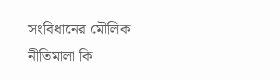সংবিধানের মৌলিক নীতিমালা কি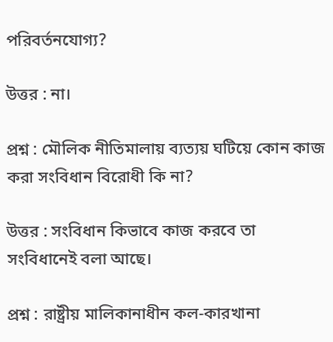পরিবর্তনযোগ্য?

উত্তর : না।

প্রশ্ন : মৌলিক নীতিমালায় ব্যত্যয় ঘটিয়ে কোন কাজ করা সংবিধান বিরোধী কি না?

উত্তর : সংবিধান কিভাবে কাজ করবে তা সংবিধানেই বলা আছে।

প্রশ্ন : রাষ্ট্রীয় মালিকানাধীন কল-কারখানা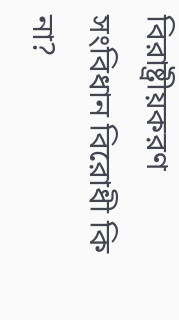বিরাষ্ট্রীয়করণ সংবিধান বিরোধী কি না?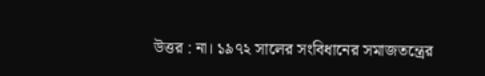উত্তর : না। ১৯৭২ সালের সংবিধানের সমাজতন্ত্রের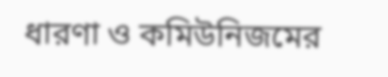ধারণা ও কমিউনিজমের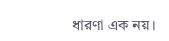ধারণা এক নয়।